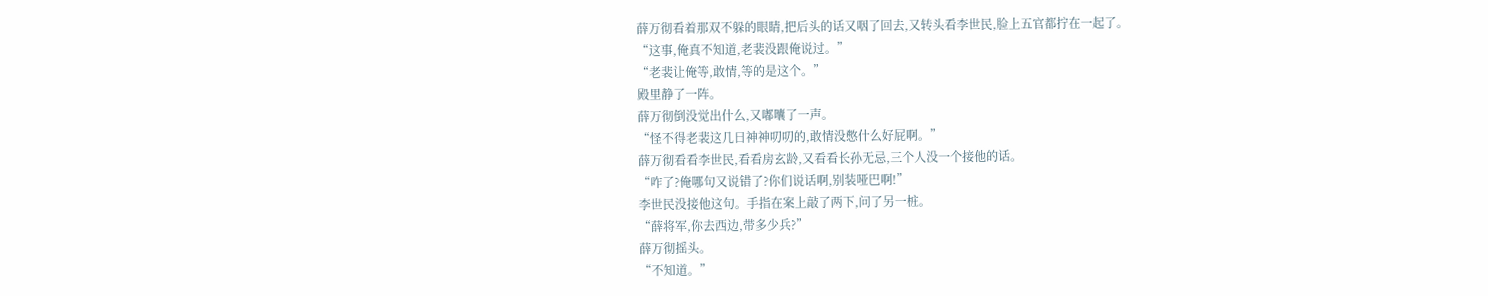薛万彻看着那双不躲的眼睛,把后头的话又咽了回去,又转头看李世民,脸上五官都拧在一起了。
“这事,俺真不知道,老裴没跟俺说过。”
“老裴让俺等,敢情,等的是这个。”
殿里静了一阵。
薛万彻倒没觉出什么,又嘟囔了一声。
“怪不得老裴这几日神神叨叨的,敢情没憋什么好屁啊。”
薛万彻看看李世民,看看房玄龄,又看看长孙无忌,三个人没一个接他的话。
“咋了?俺哪句又说错了?你们说话啊,别装哑巴啊!”
李世民没接他这句。手指在案上敲了两下,问了另一桩。
“薛将军,你去西边,带多少兵?”
薛万彻摇头。
“不知道。”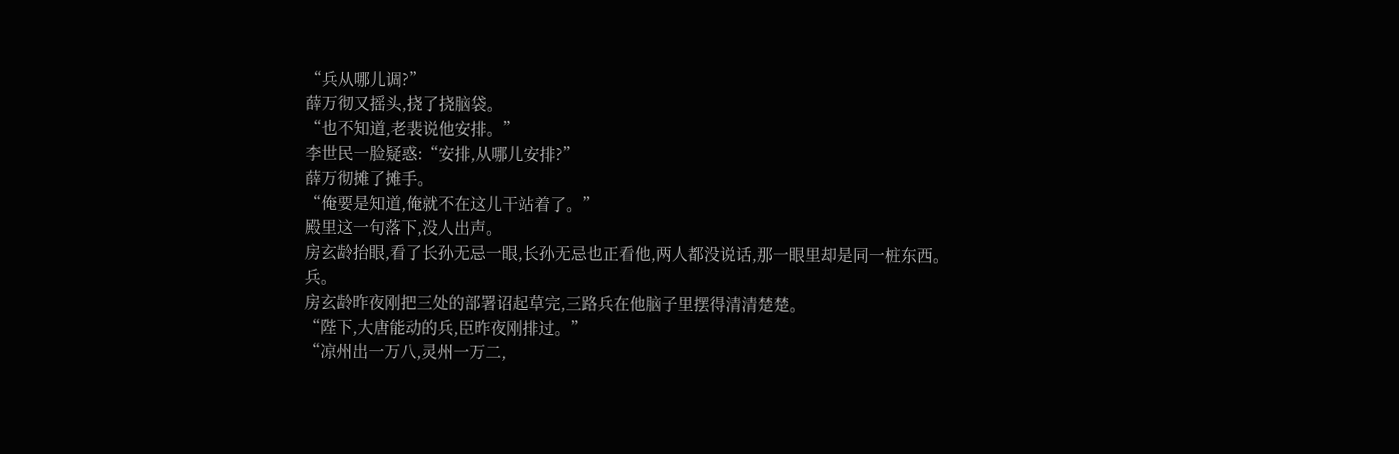“兵从哪儿调?”
薛万彻又摇头,挠了挠脑袋。
“也不知道,老裴说他安排。”
李世民一脸疑惑:“安排,从哪儿安排?”
薛万彻摊了摊手。
“俺要是知道,俺就不在这儿干站着了。”
殿里这一句落下,没人出声。
房玄龄抬眼,看了长孙无忌一眼,长孙无忌也正看他,两人都没说话,那一眼里却是同一桩东西。
兵。
房玄龄昨夜刚把三处的部署诏起草完,三路兵在他脑子里摆得清清楚楚。
“陛下,大唐能动的兵,臣昨夜刚排过。”
“凉州出一万八,灵州一万二,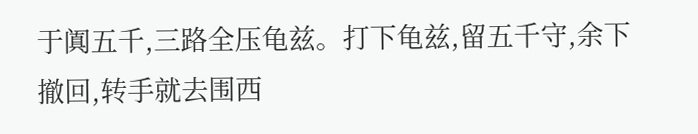于阗五千,三路全压龟兹。打下龟兹,留五千守,余下撤回,转手就去围西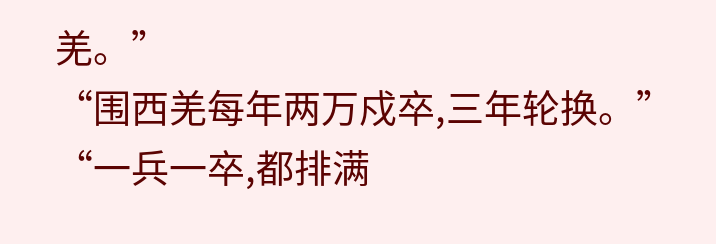羌。”
“围西羌每年两万戍卒,三年轮换。”
“一兵一卒,都排满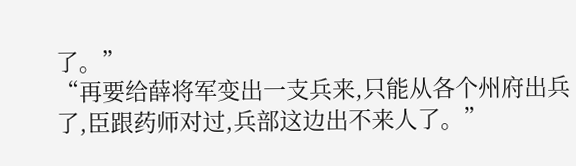了。”
“再要给薛将军变出一支兵来,只能从各个州府出兵了,臣跟药师对过,兵部这边出不来人了。”